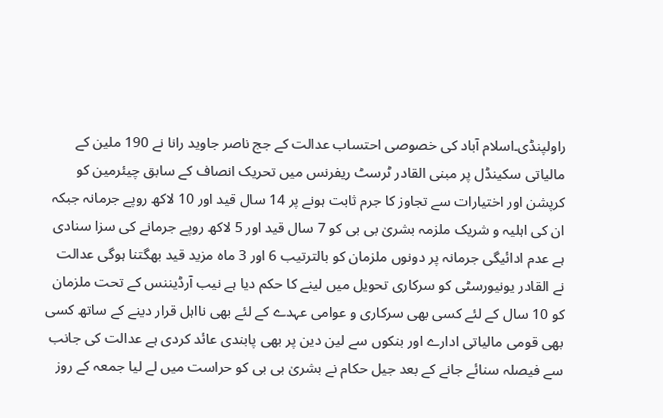راولپنڈی۔اسلام آباد کی خصوصی احتساب عدالت کے جج ناصر جاوید رانا نے 190 ملین کے مالیاتی سکینڈل پر مبنی القادر ٹرسٹ ریفرنس میں تحریک انصاف کے سابق چیئرمین کو کرپشن اور اختیارات سے تجاوز کا جرم ثابت ہونے پر 14 سال قید اور 10 لاکھ روپے جرمانہ جبکہ ان کی اہلیہ و شریک ملزمہ بشریٰ بی بی کو 7 سال قید اور 5 لاکھ روپے جرمانے کی سزا سنادی ہے عدم ادائیگی جرمانہ پر دونوں ملزمان کو بالترتیب 6 اور 3 ماہ مزید قید بھگتنا ہوگی عدالت نے القادر یونیورسٹی کو سرکاری تحویل میں لینے کا حکم دیا ہے نیب آرڈیننس کے تحت ملزمان کو 10 سال کے لئے کسی بھی سرکاری و عوامی عہدے کے لئے بھی نااہل قرار دینے کے ساتھ کسی بھی قومی مالیاتی ادارے اور بنکوں سے لین دین پر بھی پابندی عائد کردی ہے عدالت کی جانب سے فیصلہ سنائے جانے کے بعد جیل حکام نے بشریٰ بی بی کو حراست میں لے لیا جمعہ کے روز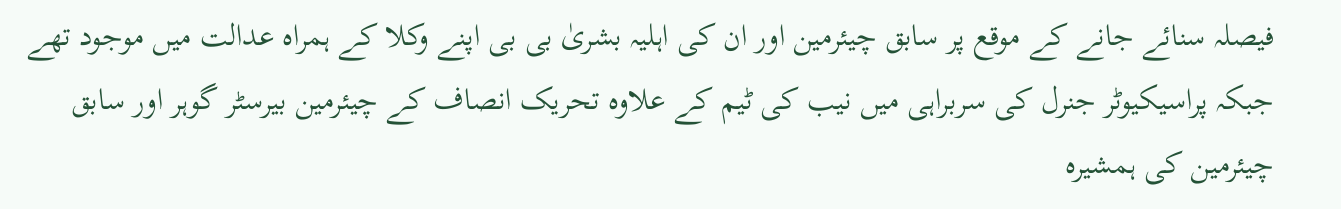فیصلہ سنائے جانے کے موقع پر سابق چیئرمین اور ان کی اہلیہ بشریٰ بی بی اپنے وکلا کے ہمراہ عدالت میں موجود تھے جبکہ پراسیکیوٹر جنرل کی سربراہی میں نیب کی ٹیم کے علاوہ تحریک انصاف کے چیئرمین بیرسٹر گوہر اور سابق چیئرمین کی ہمشیرہ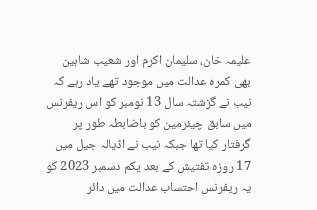علیمہ خان، سلیمان اکرم اور شعیب شاہین بھی کمرہ عدالت میں موجود تھے یاد رہے کہ نیب نے گزشتہ سال 13 نومبر کو اس ریفرنس میں سابق چیئرمین کو باضابطہ طور پر گرفتار کیا تھا جبکہ نیب نے اڈیالہ جیل میں 17 روزہ تفتیش کے بعد یکم دسمبر 2023 کو یہ ریفرنس احتساب عدالت میں دائر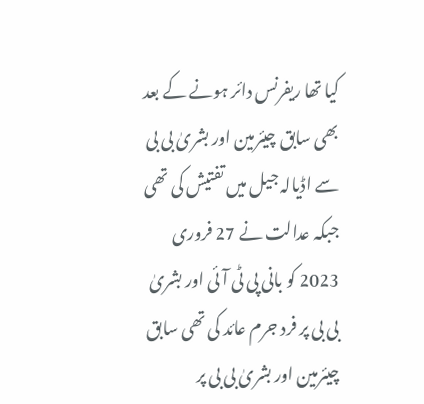کیا تھا ریفرنس دائر ہونے کے بعد بھی سابق چیئرمین اور بشریٰ بی بی سے اڈیالہ جیل میں تفتیش کی تھی جبکہ عدالت نے 27 فروری 2023 کو بانی پی ٹی آئی اور بشریٰ بی بی پر فرد جرم عائد کی تھی سابق چیئرمین اور بشریٰ بی بی پر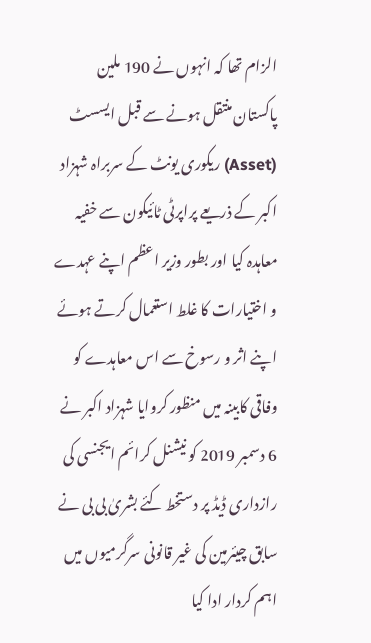الزام تھا کہ انہوں نے 190 ملین پاکستان منتقل ہونے سے قبل ایسسٹ (Asset) ریکوری یونٹ کے سربراہ شہزاد اکبر کے ذریعے پراپرٹی ٹائیکون سے خفیہ معاہدہ کیا اور بطور وزیر اعظم اپنے عہدے و اختیارات کا غلط استعمال کرتے ہوئے اپنے اثر و رسوخ سے اس معاہدے کو وفاقی کابینہ میں منظور کروایا شہزاد اکبر نے 6 دسمبر 2019 کو نیشنل کرائم ایجنسی کی رازداری ڈیڈ پر دستخط کئے بشریٰ بی بی نے سابق چیئرمین کی غیر قانونی سرگرمیوں میں اہم کردار ادا کیا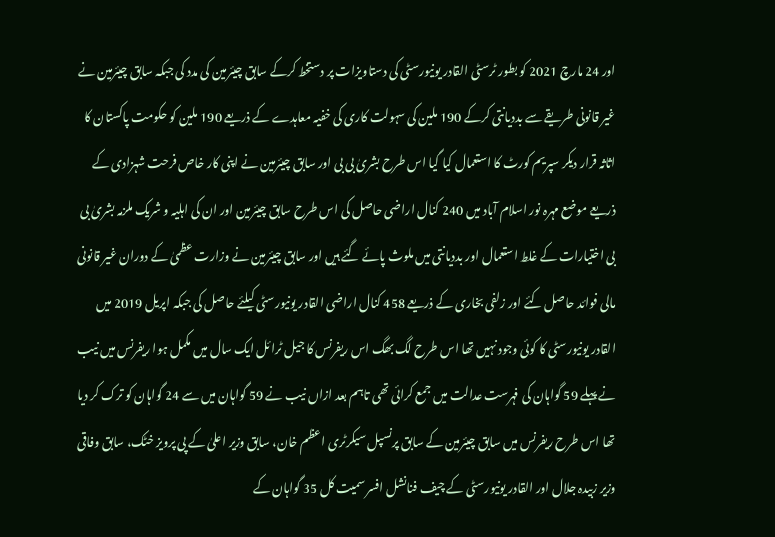اور 24 مارچ 2021 کو بطور ٹرسٹی القادر یونیورسٹی کی دستاویزات پر دستخط کرکے سابق چیئرمین کی مدد کی جبکہ سابق چیئرمین نے غیر قانونی طریقے سے بددیانتی کرکے 190 ملین کی سہولت کاری کی خفیہ معاہدے کے ذریعے 190 ملین کو حکومت پاکستان کا اثاثہ قرار دیکر سپریم کورٹ کا استعمال کیا گیا اس طرح بشریٰ بی بی اور سابق چیئرمین نے اپنی کار خاص فرحت شہزادی کے ذریعے موضع مہرہ نور اسلام آباد میں 240 کنال اراضی حاصل کی اس طرح سابق چیئرمین اور ان کی اہلیہ و شریک ملزمہ بشریٰ بی بی اختیارات کے غلط استعمال اور بددیانتی میں ملوث پائے گئے ہیں اور سابق چیئرمین نے وزارت عظمیٰ کے دوران غیر قانونی مالی فوائد حاصل کئے اور زلفی بخاری کے ذریعے 458 کنال اراضی القادر یونیورسٹی کیلئے حاصل کی جبکہ اپریل 2019 میں القادر یونیورسٹی کا کوئی وجود نہیں تھا اس طرح لگ بھگ اس ریفرنس کا جیل ٹرائل ایک سال میں مکمل ہوا ریفرنس میں نیب نے پہلے 59 گواہان کی فہرست عدالت میں جمع کرائی تھی تاہم بعد ازاں نیب نے 59 گواہان میں سے 24 گواہان کو ترک کر دیا تھا اس طرح ریفرنس میں سابق چیئرمین کے سابق پرنسپل سیکرٹری اعظم خان، سابق وزیر اعلیٰ کے پی پرویز خٹک، سابق وفاقی وزیر زبیدہ جلال اور القادر یونیورسٹی کے چیف فنانشل افسر سمیت کل 35 گواہان کے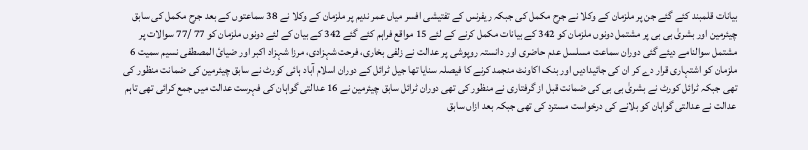بیانات قلمبند کئے گئے جن پر ملزمان کے وکلا نے جرح مکمل کی جبکہ ریفرنس کے تفتیشی افسر میاں عمر ندیم پر ملزمان کے وکلا نے 38 سماعتوں کے بعد جرح مکمل کی سابق چیئرمین اور بشریٰ بی بی پر مشتمل دونوں ملزمان کو 342 کے بیانات مکمل کرنے کے لئے 15 مواقع فراہم کئے گئے 342 کے بیان کے لئے دونوں ملزمان کو 77 /77 سوالات پر مشتمل سوالنامے دیئے گئی دوران سماعت مسلسل عدم حاضری اور دانستہ روپوشی پر عدالت نے زلفی بخاری، فرحت شہزادی، مرزا شہزاد اکبر اور ضیائ المصطفی نسیم سمیت 6 ملزمان کو اشتہاری قرار دے کر ان کی جائیدادیں اور بنک اکاونٹ منجمد کرنے کا فیصلہ سنایا تھا جیل ٹرائل کے دوران اسلام آباد ہائی کورٹ نے سابق چیئرمین کی ضمانت منظور کی تھی جبکہ ٹرائل کورٹ نے بشریٰ بی بی کی ضمانت قبل از گرفتاری نے منظور کی تھی دوران ٹرائل سابق چیئرمین نے 16 عدالتی گواہان کی فہرست عدالت میں جمع کرائی تھی تاہم عدالت نے عدالتی گواہان کو بلانے کی درخواست مسترد کی تھی جبکہ بعد ازاں سابق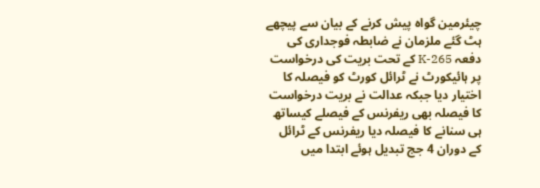چیئرمین گواہ پیش کرنے کے بیان سے پیچھے ہٹ گئے ملزمان نے ضابطہ فوجداری کی دفعہ 265-K کے تحت بریت کی درخواست پر ہائیکورٹ نے ٹرائل کورٹ کو فیصلہ کا اختیار دیا جبکہ عدالت نے بریت درخواست کا فیصلہ بھی ریفرنس کے فیصلے کیساتھ ہی سنانے کا فیصلہ دیا ریفرنس کے ٹرائل کے دوران 4 جج تبدیل ہوئے ابتدا میں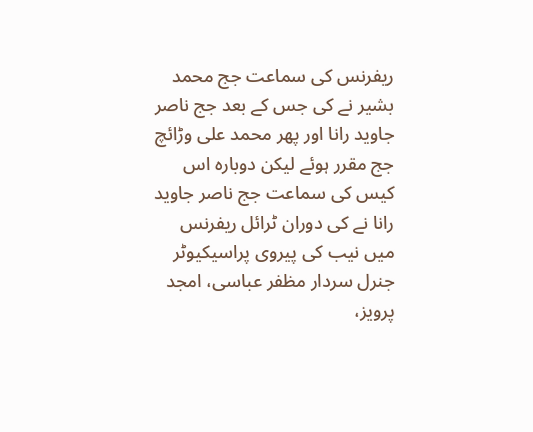ریفرنس کی سماعت جج محمد بشیر نے کی جس کے بعد جج ناصر جاوید رانا اور پھر محمد علی وڑائچ جج مقرر ہوئے لیکن دوبارہ اس کیس کی سماعت جج ناصر جاوید رانا نے کی دوران ٹرائل ریفرنس میں نیب کی پیروی پراسیکیوٹر جنرل سردار مظفر عباسی، امجد پرویز،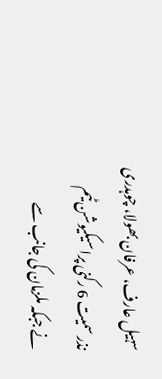سہیل عارف، عرفان بھولا، چوہدری نذر سمیت 6 رکنی پراسیکیوشن ٹیم نے جبکہ ملزمان کی جانب سے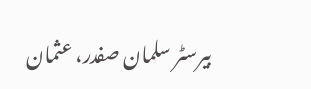بیرسٹر سلمان صفدر، عثمان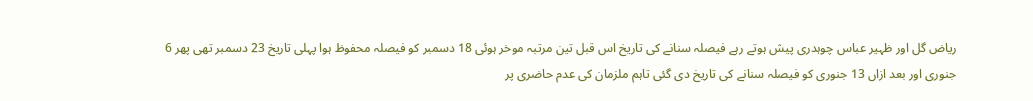ریاض گل اور ظہیر عباس چوہدری پیش ہوتے رہے فیصلہ سنانے کی تاریخ اس قبل تین مرتبہ موخر ہوئی 18 دسمبر کو فیصلہ محفوظ ہوا پہلی تاریخ 23 دسمبر تھی پھر 6 جنوری اور بعد ازاں 13 جنوری کو فیصلہ سنانے کی تاریخ دی گئی تاہم ملزمان کی عدم حاضری پر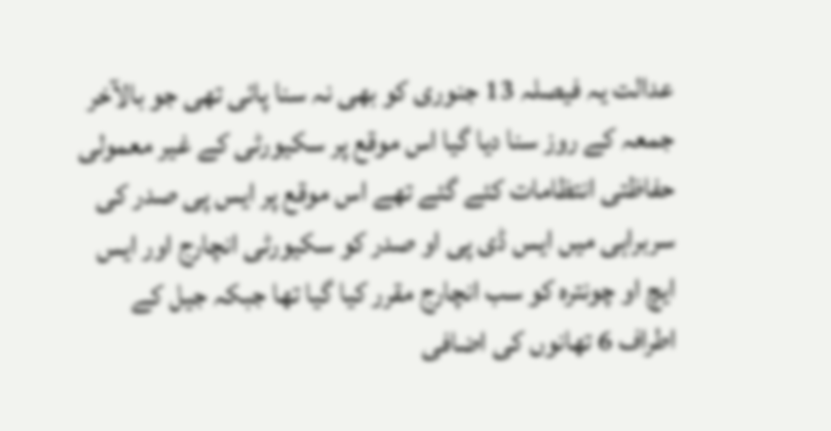عدالت یہ فیصلہ 13 جنوری کو بھی نہ سنا پائی تھی جو بالآخر جمعہ کے روز سنا دیا گیا اس موقع پر سکیورٹی کے غیر معمولی حفاظتی انتظامات کئے گئے تھے اس موقع پر ایس پی صدر کی سربراہی میں ایس ڈی پی او صدر کو سکیورٹی انچارج اور ایس ایچ او چونترہ کو سب انچارج مقرر کیا گیا تھا جبکہ جیل کے اطراف 6 تھانوں کی اضافی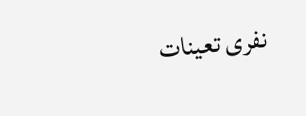نفری تعینات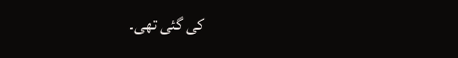کی گئی تھی۔